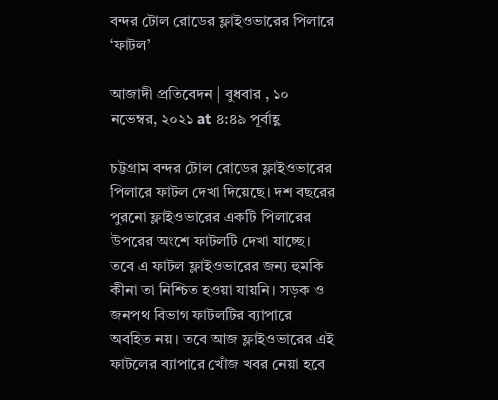বন্দর টোল রোডের ফ্লাইওভারের পিলারে ‘ফাটল’

আজাদী প্রতিবেদন | বুধবার , ১০ নভেম্বর, ২০২১ at ৪:৪৯ পূর্বাহ্ণ

চট্টগ্রাম বন্দর টোল রোডের ফ্লাইওভারের পিলারে ফাটল দেখা দিয়েছে। দশ বছরের পুরনো ফ্লাইওভারের একটি পিলারের উপরের অংশে ফাটলটি দেখা যাচ্ছে। তবে এ ফাটল ফ্লাইওভারের জন্য হুমকি কীনা তা নিশ্চিত হওয়া যায়নি। সড়ক ও জনপথ বিভাগ ফাটলটির ব্যাপারে অবহিত নয়। তবে আজ ফ্লাইওভারের এই ফাটলের ব্যাপারে খোঁজ খবর নেয়া হবে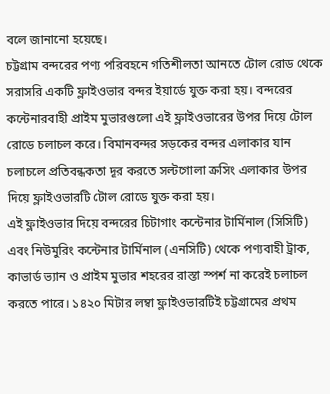বলে জানানো হয়েছে।
চট্টগ্রাম বন্দরের পণ্য পরিবহনে গতিশীলতা আনতে টোল রোড থেকে সরাসরি একটি ফ্লাইওভার বন্দর ইয়ার্ডে যুক্ত করা হয়। বন্দরের কন্টেনারবাহী প্রাইম মুভারগুলো এই ফ্লাইওভারের উপর দিয়ে টোল রোডে চলাচল করে। বিমানবন্দর সড়কের বন্দর এলাকার যান চলাচলে প্রতিবন্ধকতা দূর করতে সল্টগোলা ক্রসিং এলাকার উপর দিয়ে ফ্লাইওভারটি টোল রোডে যুক্ত করা হয়।
এই ফ্লাইওভার দিয়ে বন্দরের চিটাগাং কন্টেনার টার্মিনাল (সিসিটি) এবং নিউমুরিং কন্টেনার টার্মিনাল (এনসিটি) থেকে পণ্যবাহী ট্রাক, কাভার্ড ভ্যান ও প্রাইম মুভার শহরের রাস্তা স্পর্শ না করেই চলাচল করতে পারে। ১৪২০ মিটার লম্বা ফ্লাইওভারটিই চট্টগ্রামের প্রথম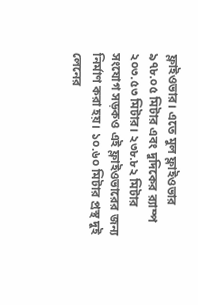ফ্লাইওভার। এতে মুল ফ্লাইওভার ৯৭৮.০৫ মিটার এবং দুদিকের র‌্যাম্প ২০৩.৫৩ মিটার। ২৩৮.৮২ মিটার সংযোগ সড়কও এই ফ্লাইওভারের জন্য নির্মাণ করা হয়। ১০.৬০ মিটার প্রস্থ দুই লেনের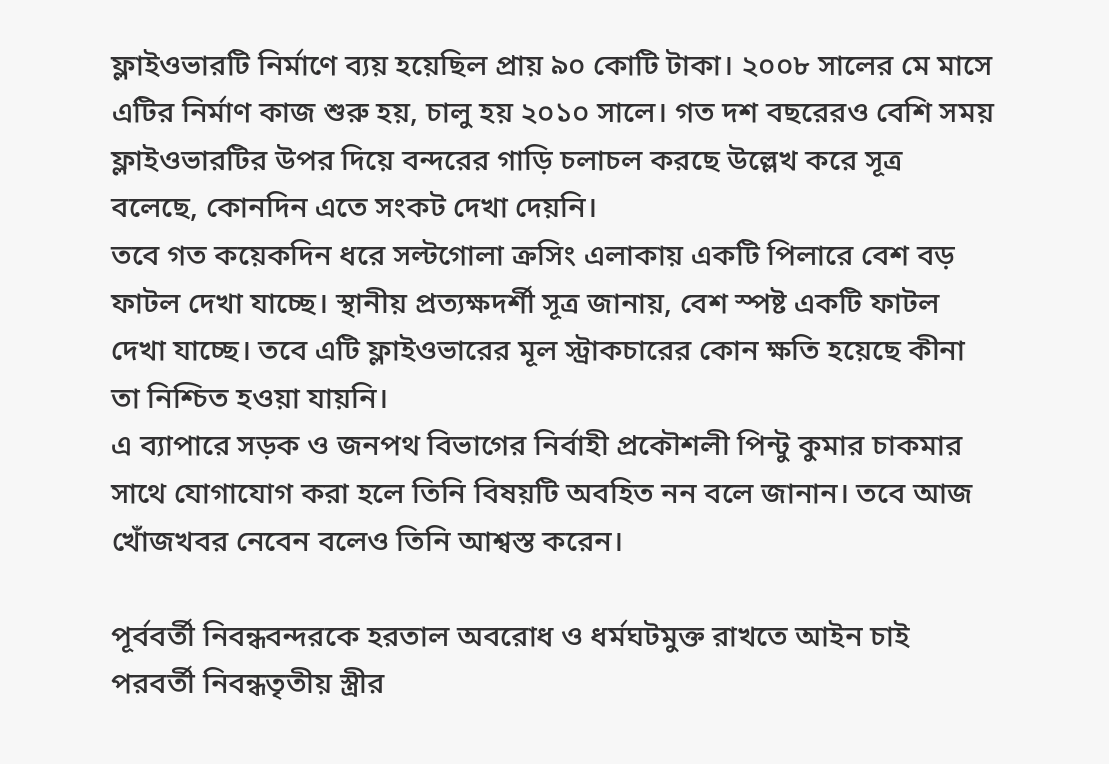ফ্লাইওভারটি নির্মাণে ব্যয় হয়েছিল প্রায় ৯০ কোটি টাকা। ২০০৮ সালের মে মাসে এটির নির্মাণ কাজ শুরু হয়, চালু হয় ২০১০ সালে। গত দশ বছরেরও বেশি সময় ফ্লাইওভারটির উপর দিয়ে বন্দরের গাড়ি চলাচল করছে উল্লেখ করে সূত্র বলেছে, কোনদিন এতে সংকট দেখা দেয়নি।
তবে গত কয়েকদিন ধরে সল্টগোলা ক্রসিং এলাকায় একটি পিলারে বেশ বড় ফাটল দেখা যাচ্ছে। স্থানীয় প্রত্যক্ষদর্শী সূত্র জানায়, বেশ স্পষ্ট একটি ফাটল দেখা যাচ্ছে। তবে এটি ফ্লাইওভারের মূল স্ট্রাকচারের কোন ক্ষতি হয়েছে কীনা তা নিশ্চিত হওয়া যায়নি।
এ ব্যাপারে সড়ক ও জনপথ বিভাগের নির্বাহী প্রকৌশলী পিন্টু কুমার চাকমার সাথে যোগাযোগ করা হলে তিনি বিষয়টি অবহিত নন বলে জানান। তবে আজ খোঁজখবর নেবেন বলেও তিনি আশ্বস্ত করেন।

পূর্ববর্তী নিবন্ধবন্দরকে হরতাল অবরোধ ও ধর্মঘটমুক্ত রাখতে আইন চাই
পরবর্তী নিবন্ধতৃতীয় স্ত্রীর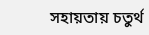সহায়তায় চতুর্থ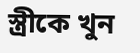স্ত্রীকে খুন